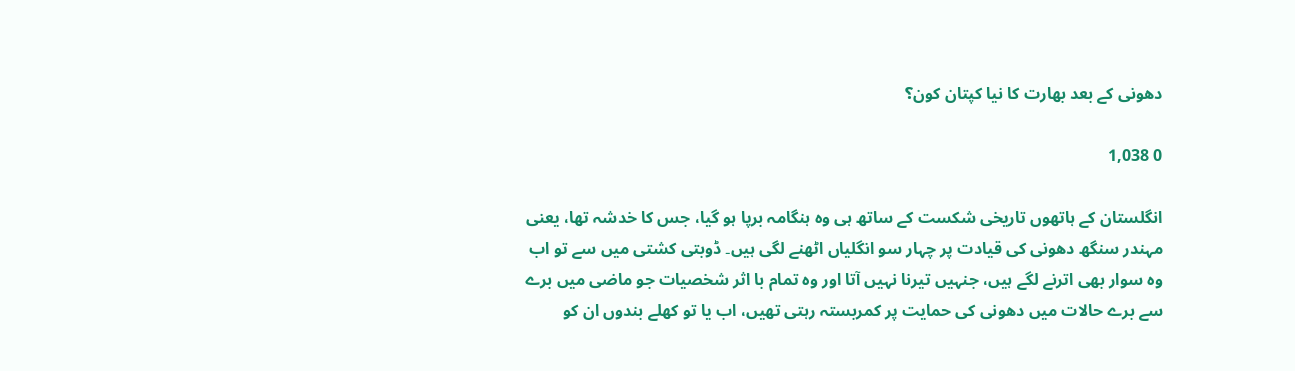دھونی کے بعد بھارت کا نیا کپتان کون؟

0 1,038

انگلستان کے ہاتھوں تاریخی شکست کے ساتھ ہی وہ ہنگامہ برپا ہو گیا، جس کا خدشہ تھا، یعنی مہندر سنگھ دھونی کی قیادت پر چہار سو انگلیاں اٹھنے لگی ہیں۔ ڈوبتی کشتی میں سے تو اب وہ سوار بھی اترنے لگے ہیں، جنہیں تیرنا نہیں آتا اور وہ تمام با اثر شخصیات جو ماضی میں برے سے برے حالات میں دھونی کی حمایت پر کمربستہ رہتی تھیں، اب یا تو کھلے بندوں ان کو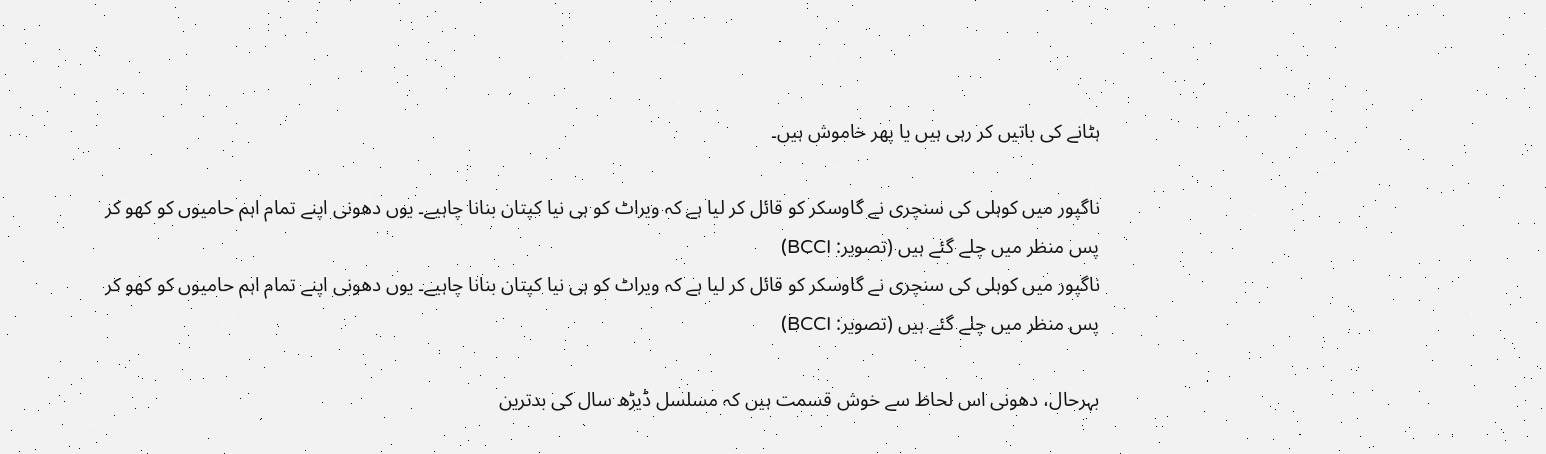ہٹانے کی باتیں کر رہی ہیں یا پھر خاموش ہیں۔

ناگپور میں کوہلی کی سنچری نے گاوسکر کو قائل کر لیا ہے کہ ویراٹ کو ہی نیا کپتان بنانا چاہیے۔ یوں دھونی اپنے تمام اہم حامیوں کو کھو کر پس منظر میں چلے گئے ہیں (تصویر: BCCI)
ناگپور میں کوہلی کی سنچری نے گاوسکر کو قائل کر لیا ہے کہ ویراٹ کو ہی نیا کپتان بنانا چاہیے۔ یوں دھونی اپنے تمام اہم حامیوں کو کھو کر پس منظر میں چلے گئے ہیں (تصویر: BCCI)

بہرحال، دھونی اس لحاظ سے خوش قسمت ہیں کہ مسلسل ڈیڑھ سال کی بدترین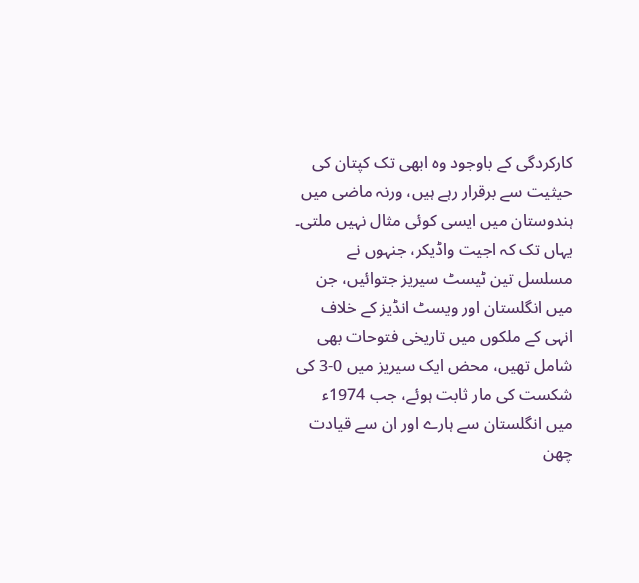کارکردگی کے باوجود وہ ابھی تک کپتان کی حیثیت سے برقرار رہے ہیں، ورنہ ماضی میں ہندوستان میں ایسی کوئی مثال نہیں ملتی۔ یہاں تک کہ اجیت واڈیکر، جنہوں نے مسلسل تین ٹیسٹ سیریز جتوائیں، جن میں انگلستان اور ویسٹ انڈیز کے خلاف انہی کے ملکوں میں تاریخی فتوحات بھی شامل تھیں، محض ایک سیریز میں 0-3 کی شکست کی مار ثابت ہوئے، جب 1974ء میں انگلستان سے ہارے اور ان سے قیادت چھن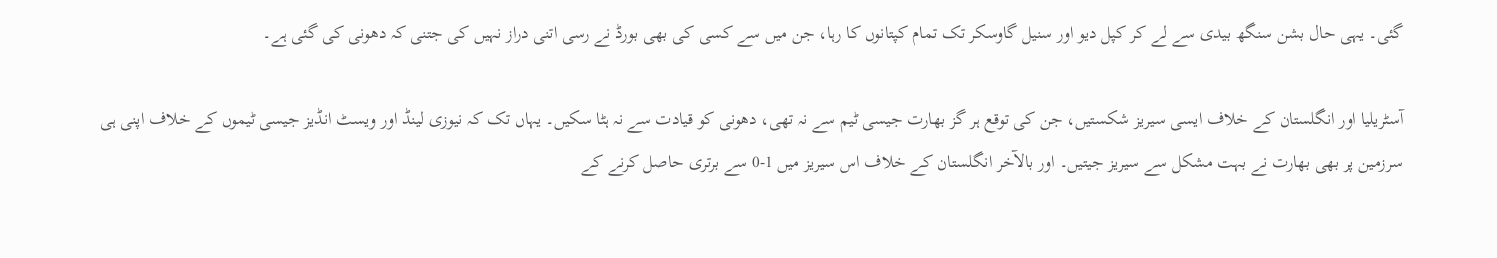گئی۔ یہی حال بشن سنگھ بیدی سے لے کر کپل دیو اور سنیل گاوسکر تک تمام کپتانوں کا رہا، جن میں سے کسی کی بھی بورڈ نے رسی اتنی دراز نہیں کی جتنی کہ دھونی کی گئی ہے۔

آسٹریلیا اور انگلستان کے خلاف ایسی سیریز شکستیں، جن کی توقع ہر گز بھارت جیسی ٹیم سے نہ تھی، دھونی کو قیادت سے نہ ہٹا سکیں۔ یہاں تک کہ نیوزی لینڈ اور ویسٹ انڈیز جیسی ٹیموں کے خلاف اپنی ہی سرزمین پر بھی بھارت نے بہت مشکل سے سیریز جیتیں۔ اور بالآخر انگلستان کے خلاف اس سیریز میں 1-0 سے برتری حاصل کرنے کے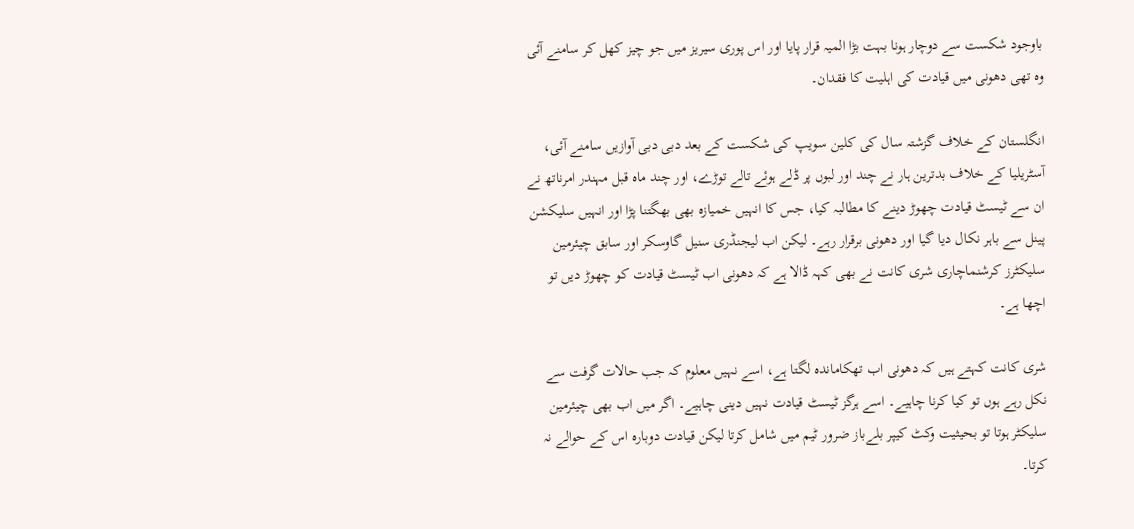باوجود شکست سے دوچار ہونا بہت بڑا المیہ قرار پایا اور اس پوری سیریز میں جو چیز کھل کر سامنے آئی وہ تھی دھونی میں قیادت کی اہلیت کا فقدان۔

انگلستان کے خلاف گزشتہ سال کی کلین سویپ کی شکست کے بعد دبی دبی آوازیں سامنے آئی، آسٹریلیا کے خلاف بدترین ہار نے چند اور لبوں پر ڈلے ہوئے تالے توڑے، اور چند ماہ قبل مہندر امرناتھ نے ان سے ٹیسٹ قیادت چھوڑ دینے کا مطالبہ کیا، جس کا انہیں خمیازہ بھی بھگتنا پڑا اور انہیں سلیکشن پینل سے باہر نکال دیا گیا اور دھونی برقرار رہے۔ لیکن اب لیجنڈری سنیل گاوسکر اور سابق چیئرمین سلیکٹرز کرشنماچاری شری کانت نے بھی کہہ ڈالا ہے کہ دھونی اب ٹیسٹ قیادت کو چھوڑ دیں تو اچھا ہے۔

شری کانت کہتے ہیں کہ دھونی اب تھکاماندہ لگتا ہے، اسے نہیں معلوم کہ جب حالات گرفت سے نکل رہے ہوں تو کیا کرنا چاہیے۔ اسے ہرگز ٹیسٹ قیادت نہیں دینی چاہیے۔ اگر میں اب بھی چیئرمین سلیکٹر ہوتا تو بحیثیت وکٹ کیپر بلےباز ضرور ٹیم میں شامل کرتا لیکن قیادت دوبارہ اس کے حوالے نہ کرتا۔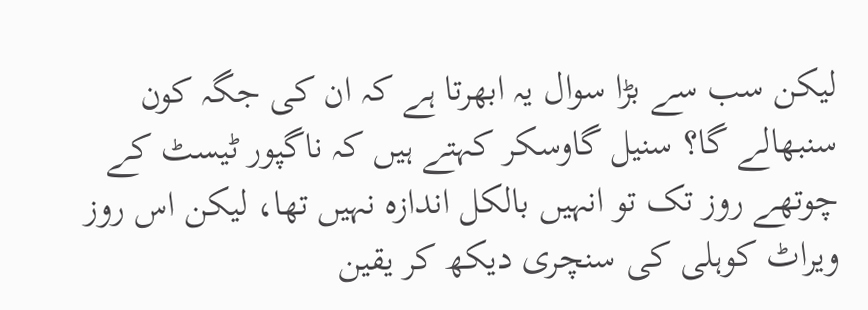لیکن سب سے بڑا سوال یہ ابھرتا ہے کہ ان کی جگہ کون سنبھالے گا؟ سنیل گاوسکر کہتے ہیں کہ ناگپور ٹیسٹ کے چوتھے روز تک تو انہیں بالکل اندازہ نہیں تھا، لیکن اس روز ویراٹ کوہلی کی سنچری دیکھ کر یقین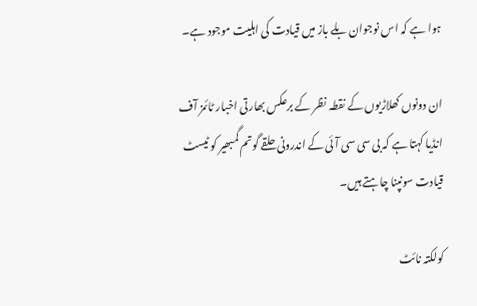ہوا ہے کہ اس نوجوان بلے باز میں قیادت کی اہلیت موجود ہے۔

ان دونوں کھلاڑیوں کے نقطہ نظر کے برعکس بھارتی اخبار ٹائمز آف انڈیا کہتا ہے کہ بی سی سی آئی کے اندرونی حلقے گوتم گمبھیر کو ٹیسٹ قیادت سونپنا چاہتے ہیں۔

کولکتہ نائٹ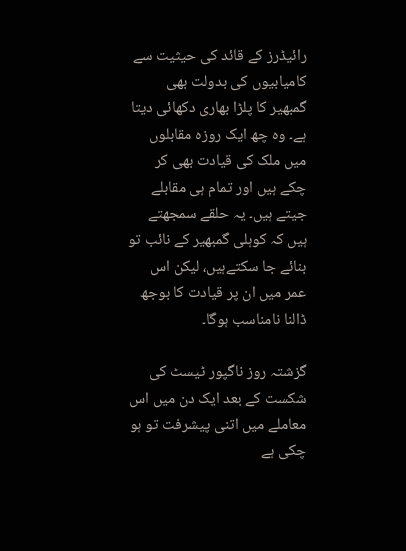رائیڈرز کے قائد کی حیثیت سے کامیابیوں کی بدولت بھی گمبھیر کا پلڑا بھاری دکھائی دیتا ہے۔ وہ چھ ایک روزہ مقابلوں میں ملک کی قیادت بھی کر چکے ہیں اور تمام ہی مقابلے جیتے ہیں۔ یہ حلقے سمجھتے ہیں کہ کوہلی گمبھیر کے نائب تو بنائے جا سکتےہیں، لیکن اس عمر میں ان پر قیادت کا بوجھ ڈالنا نامناسب ہوگا۔

گزشتہ روز ناگپور ٹیسٹ کی شکست کے بعد ایک دن میں اس معاملے میں اتنی پیشرفت تو ہو چکی ہے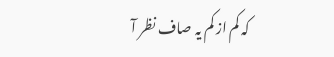کہ کم از کم یہ صاف نظر آ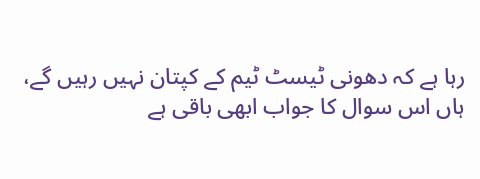رہا ہے کہ دھونی ٹیسٹ ٹیم کے کپتان نہیں رہیں گے، ہاں اس سوال کا جواب ابھی باقی ہے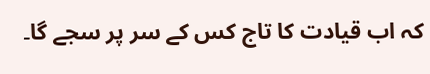کہ اب قیادت کا تاج کس کے سر پر سجے گا۔